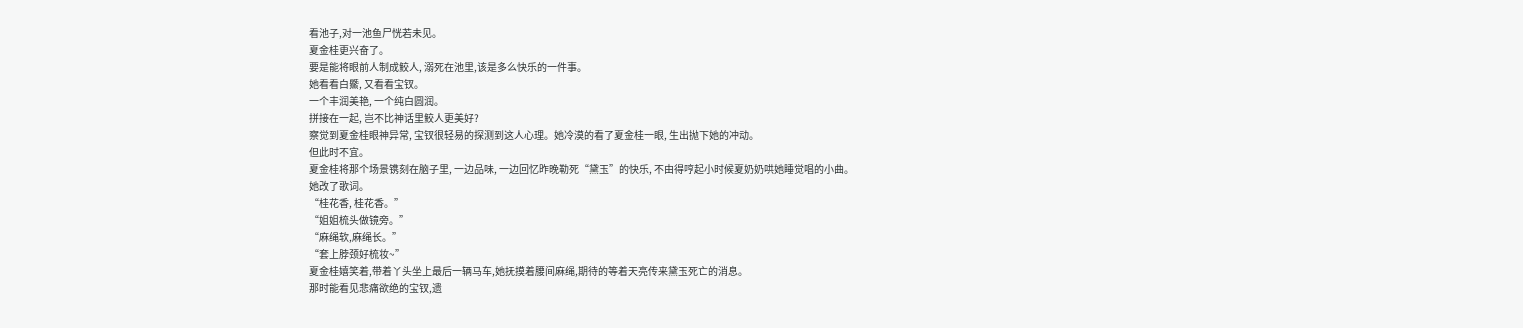看池子,对一池鱼尸恍若未见。
夏金桂更兴奋了。
要是能将眼前人制成鲛人, 溺死在池里,该是多么快乐的一件事。
她看看白鱀, 又看看宝钗。
一个丰润美艳, 一个纯白圆润。
拼接在一起, 岂不比神话里鲛人更美好?
察觉到夏金桂眼神异常, 宝钗很轻易的探测到这人心理。她冷漠的看了夏金桂一眼, 生出抛下她的冲动。
但此时不宜。
夏金桂将那个场景镌刻在脑子里, 一边品味, 一边回忆昨晚勒死“黛玉”的快乐, 不由得哼起小时候夏奶奶哄她睡觉唱的小曲。
她改了歌词。
“桂花香, 桂花香。”
“姐姐梳头做镜旁。”
“麻绳软,麻绳长。”
“套上脖颈好梳妆~”
夏金桂嬉笑着,带着丫头坐上最后一辆马车,她抚摸着腰间麻绳,期待的等着天亮传来黛玉死亡的消息。
那时能看见悲痛欲绝的宝钗,遗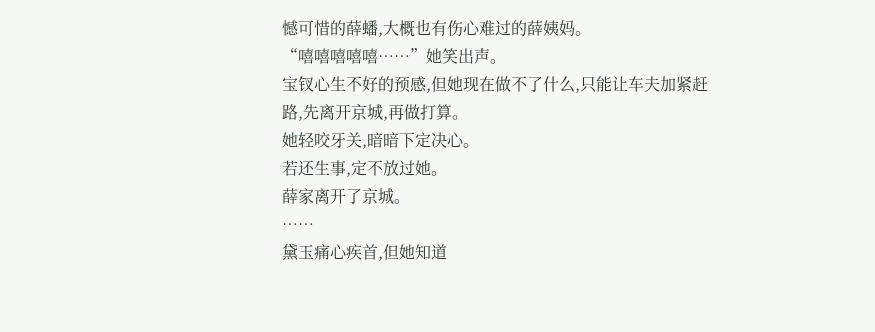憾可惜的薛蟠,大概也有伤心难过的薛姨妈。
“嘻嘻嘻嘻嘻……”她笑出声。
宝钗心生不好的预感,但她现在做不了什么,只能让车夫加紧赶路,先离开京城,再做打算。
她轻咬牙关,暗暗下定决心。
若还生事,定不放过她。
薛家离开了京城。
……
黛玉痛心疾首,但她知道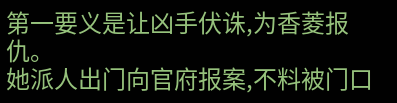第一要义是让凶手伏诛,为香菱报仇。
她派人出门向官府报案,不料被门口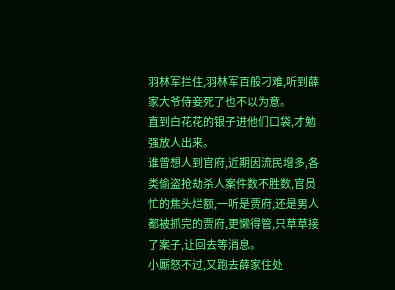羽林军拦住,羽林军百般刁难,听到薛家大爷侍妾死了也不以为意。
直到白花花的银子进他们口袋,才勉强放人出来。
谁曾想人到官府,近期因流民增多,各类偷盗抢劫杀人案件数不胜数,官员忙的焦头烂额,一听是贾府,还是男人都被抓完的贾府,更懒得管,只草草接了案子,让回去等消息。
小厮怒不过,又跑去薛家住处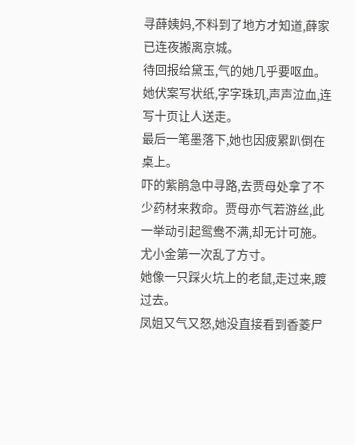寻薛姨妈,不料到了地方才知道,薛家已连夜搬离京城。
待回报给黛玉,气的她几乎要呕血。她伏案写状纸,字字珠玑,声声泣血,连写十页让人送走。
最后一笔墨落下,她也因疲累趴倒在桌上。
吓的紫鹃急中寻路,去贾母处拿了不少药材来救命。贾母亦气若游丝,此一举动引起鸳鸯不满,却无计可施。
尤小金第一次乱了方寸。
她像一只踩火坑上的老鼠,走过来,踱过去。
凤姐又气又怒,她没直接看到香菱尸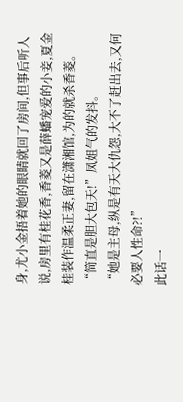身,尤小金捂着她的眼睛就回了房间,但事后听人说,房里有桂花香,香菱又是薛蟠宠爱的小妾,夏金桂装作温柔正妻,留在潇湘馆,为的就杀香菱。
“简直是胆大包天!”凤姐气的发抖。
“她是主母,纵是有天大仇怨,大不了赶出去,又何必要人性命?!”
此话一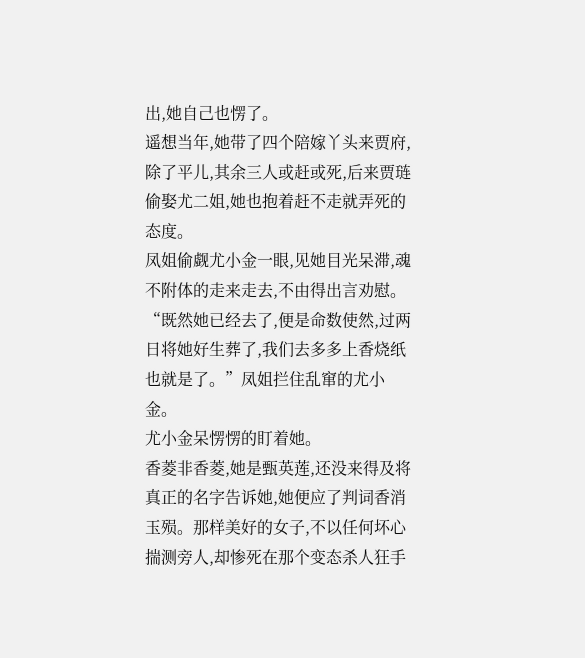出,她自己也愣了。
遥想当年,她带了四个陪嫁丫头来贾府,除了平儿,其余三人或赶或死,后来贾琏偷娶尤二姐,她也抱着赶不走就弄死的态度。
凤姐偷觑尤小金一眼,见她目光呆滞,魂不附体的走来走去,不由得出言劝慰。
“既然她已经去了,便是命数使然,过两日将她好生葬了,我们去多多上香烧纸也就是了。”凤姐拦住乱窜的尤小金。
尤小金呆愣愣的盯着她。
香菱非香菱,她是甄英莲,还没来得及将真正的名字告诉她,她便应了判词香消玉殒。那样美好的女子,不以任何坏心揣测旁人,却惨死在那个变态杀人狂手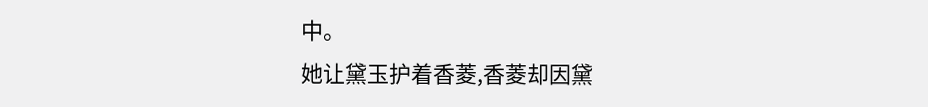中。
她让黛玉护着香菱,香菱却因黛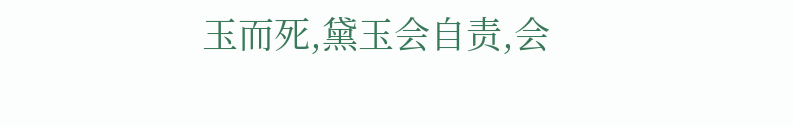玉而死,黛玉会自责,会